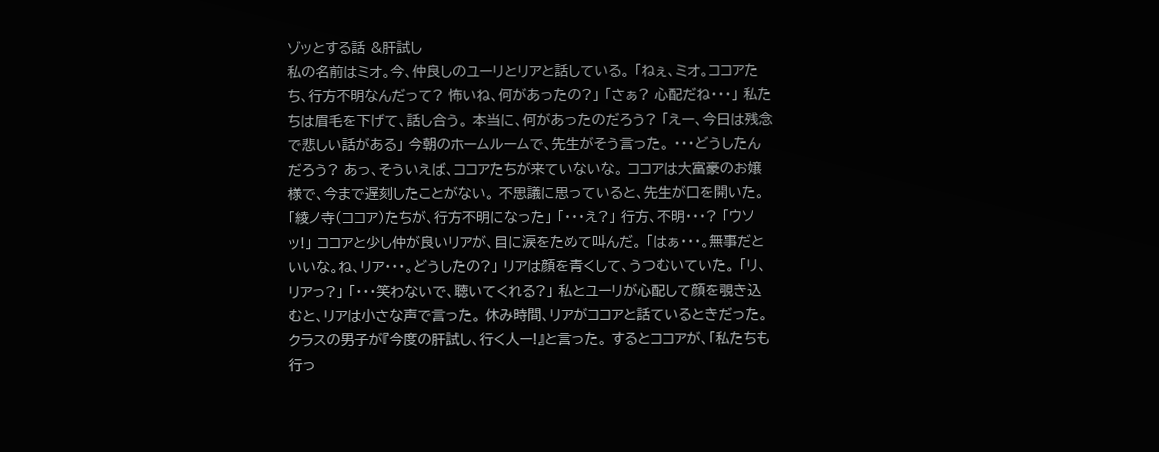ゾッとする話 &肝試し
私の名前はミオ。今、仲良しのユーリとリアと話している。 「ねぇ、ミオ。ココアたち、行方不明なんだって? 怖いね、何があったの?」 「さぁ? 心配だね・・・」 私たちは眉毛を下げて、話し合う。 本当に、何があったのだろう? 「えー、今日は残念で悲しい話がある」 今朝のホームルームで、先生がそう言った。 ・・・どうしたんだろう? あっ、そういえば、ココアたちが来ていないな。 ココアは大富豪のお嬢様で、今まで遅刻したことがない。 不思議に思っていると、先生が口を開いた。 「綾ノ寺(ココア)たちが、行方不明になった」 「・・・え?」 行方、不明・・・? 「ウソッ!」 ココアと少し仲が良いリアが、目に涙をためて叫んだ。 「はぁ・・・。無事だといいな。ね、リア・・・。どうしたの?」 リアは顔を青くして、うつむいていた。 「リ、リアっ?」 「・・・笑わないで、聴いてくれる?」 私とユーリが心配して顔を覗き込むと、リアは小さな声で言った。 休み時間、リアがココアと話ているときだった。クラスの男子が『今度の肝試し、行く人ー!』と言った。 するとココアが、「私たちも行っ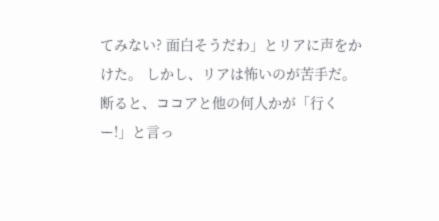てみない? 面白そうだわ」とリアに声をかけた。 しかし、リアは怖いのが苦手だ。断ると、ココアと他の何人かが「行くー!」と言っ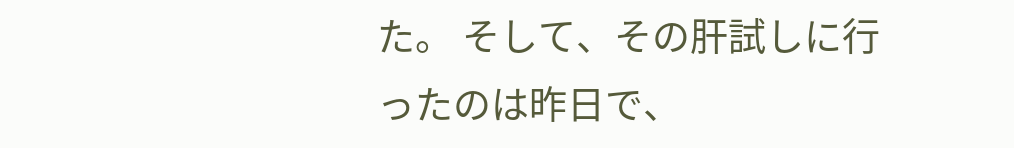た。 そして、その肝試しに行ったのは昨日で、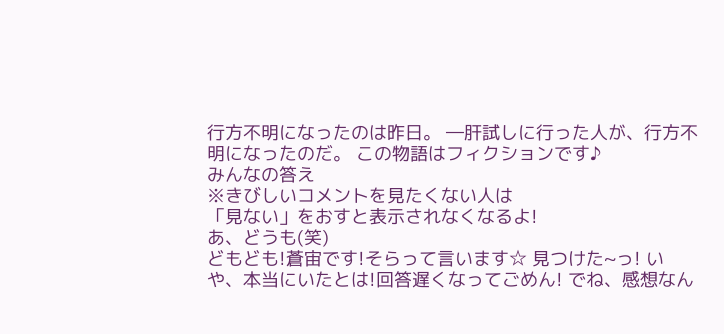行方不明になったのは昨日。 ―肝試しに行った人が、行方不明になったのだ。 この物語はフィクションです♪
みんなの答え
※きびしいコメントを見たくない人は
「見ない」をおすと表示されなくなるよ!
あ、どうも(笑)
どもども!蒼宙です!そらって言います☆ 見つけた~っ! いや、本当にいたとは!回答遅くなってごめん! でね、感想なん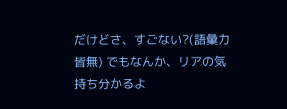だけどさ、すごない?(語彙力皆無) でもなんか、リアの気持ち分かるよ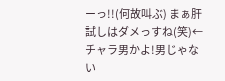ーっ!!(何故叫ぶ) まぁ肝試しはダメっすね(笑)←チャラ男かよ!男じゃない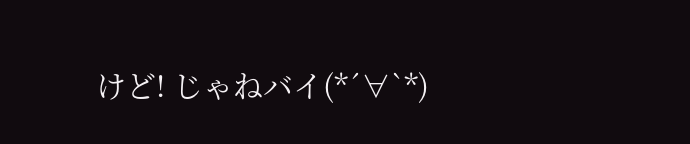けど! じゃねバイ(*´∀`*)